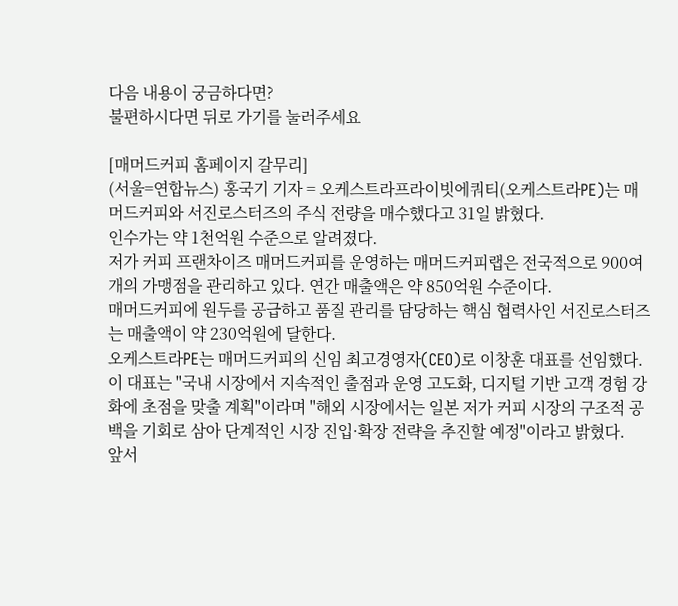다음 내용이 궁금하다면?
불편하시다면 뒤로 가기를 눌러주세요

[매머드커피 홈페이지 갈무리]
(서울=연합뉴스) 홍국기 기자 = 오케스트라프라이빗에쿼티(오케스트라PE)는 매머드커피와 서진로스터즈의 주식 전량을 매수했다고 31일 밝혔다.
인수가는 약 1천억원 수준으로 알려졌다.
저가 커피 프랜차이즈 매머드커피를 운영하는 매머드커피랩은 전국적으로 900여개의 가맹점을 관리하고 있다. 연간 매출액은 약 850억원 수준이다.
매머드커피에 원두를 공급하고 품질 관리를 담당하는 핵심 협력사인 서진로스터즈는 매출액이 약 230억원에 달한다.
오케스트라PE는 매머드커피의 신임 최고경영자(CEO)로 이창훈 대표를 선임했다.
이 대표는 "국내 시장에서 지속적인 출점과 운영 고도화, 디지털 기반 고객 경험 강화에 초점을 맞출 계획"이라며 "해외 시장에서는 일본 저가 커피 시장의 구조적 공백을 기회로 삼아 단계적인 시장 진입·확장 전략을 추진할 예정"이라고 밝혔다.
앞서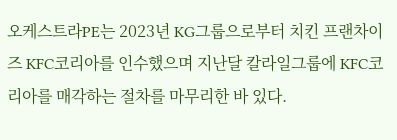오케스트라PE는 2023년 KG그룹으로부터 치킨 프랜차이즈 KFC코리아를 인수했으며 지난달 칼라일그룹에 KFC코리아를 매각하는 절차를 마무리한 바 있다.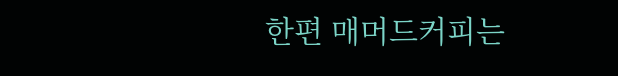한편 매머드커피는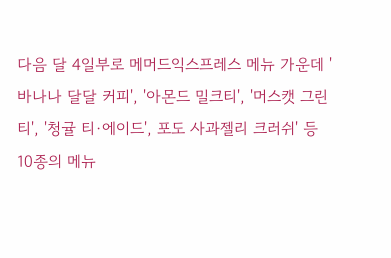다음 달 4일부로 메머드익스프레스 메뉴 가운데 '바나나 달달 커피', '아몬드 밀크티', '머스캣 그린티', '청귤 티·에이드', 포도 사과젤리 크러쉬' 등 10종의 메뉴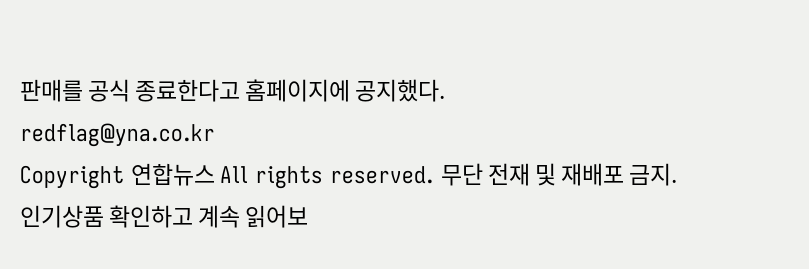판매를 공식 종료한다고 홈페이지에 공지했다.
redflag@yna.co.kr
Copyright 연합뉴스 All rights reserved. 무단 전재 및 재배포 금지.
인기상품 확인하고 계속 읽어보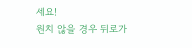세요!
원치 않을 경우 뒤로가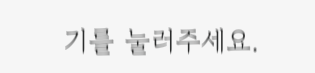기를 눌러주세요.